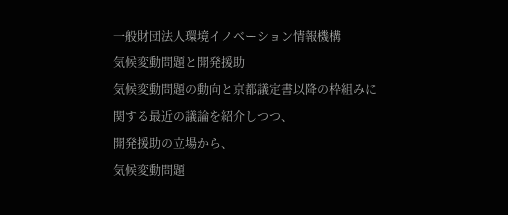一般財団法人環境イノベーション情報機構
気候変動問題と開発援助
気候変動問題の動向と京都議定書以降の枠組みに関する最近の議論を紹介しつつ、
開発援助の立場から、
気候変動問題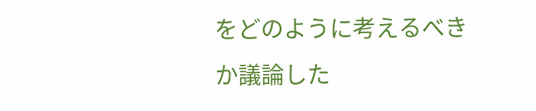をどのように考えるべきか議論した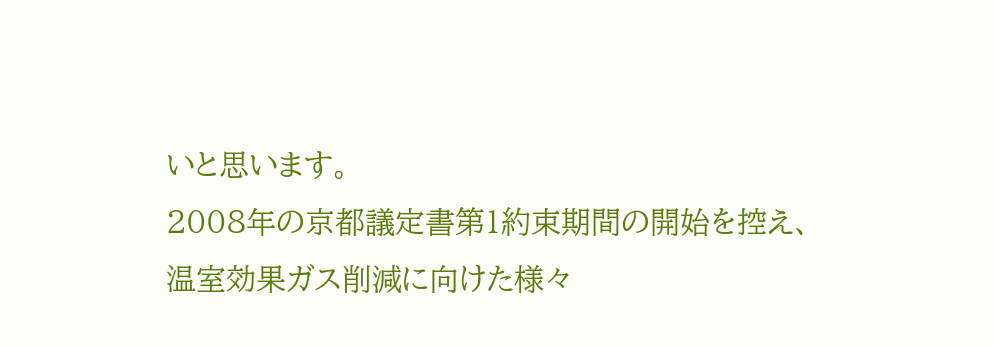いと思います。
2008年の京都議定書第1約束期間の開始を控え、
温室効果ガス削減に向けた様々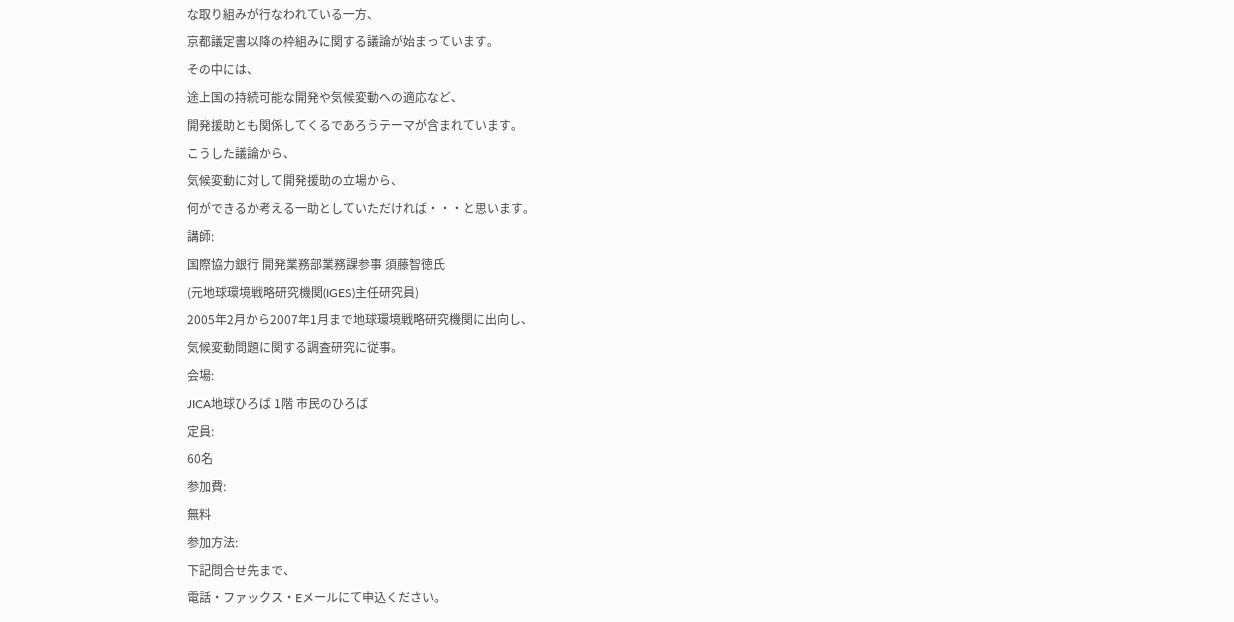な取り組みが行なわれている一方、
京都議定書以降の枠組みに関する議論が始まっています。
その中には、
途上国の持続可能な開発や気候変動への適応など、
開発援助とも関係してくるであろうテーマが含まれています。
こうした議論から、
気候変動に対して開発援助の立場から、
何ができるか考える一助としていただければ・・・と思います。
講師:
国際協力銀行 開発業務部業務課参事 須藤智徳氏
(元地球環境戦略研究機関(IGES)主任研究員)
2005年2月から2007年1月まで地球環境戦略研究機関に出向し、
気候変動問題に関する調査研究に従事。
会場:
JICA地球ひろば 1階 市民のひろば
定員:
60名
参加費:
無料
参加方法:
下記問合せ先まで、
電話・ファックス・Eメールにて申込ください。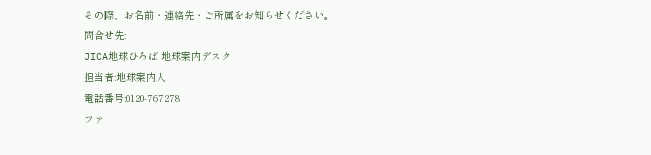その際、お名前・連絡先・ご所属をお知らせください。
問合せ先:
JICA地球ひろば 地球案内デスク
担当者:地球案内人
電話番号:0120-767278
ファ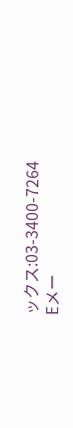ックス:03-3400-7264
Eメー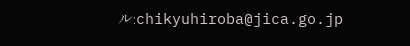ル:chikyuhiroba@jica.go.jp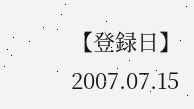【登録日】2007.07.15